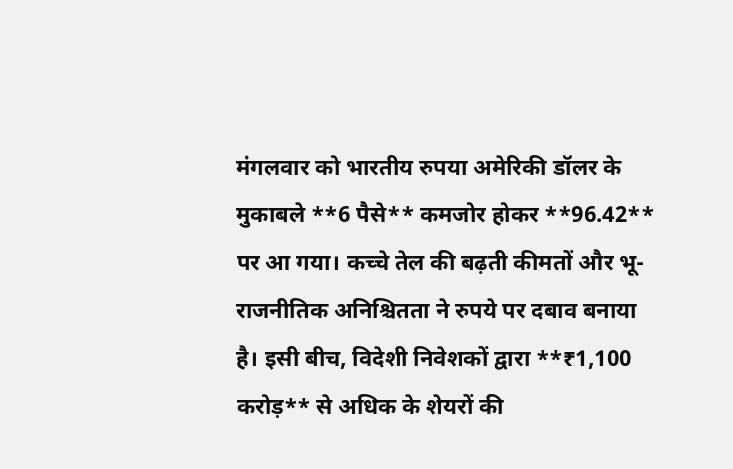मंगलवार को भारतीय रुपया अमेरिकी डॉलर के मुकाबले **6 पैसे** कमजोर होकर **96.42** पर आ गया। कच्चे तेल की बढ़ती कीमतों और भू-राजनीतिक अनिश्चितता ने रुपये पर दबाव बनाया है। इसी बीच, विदेशी निवेशकों द्वारा **₹1,100 करोड़** से अधिक के शेयरों की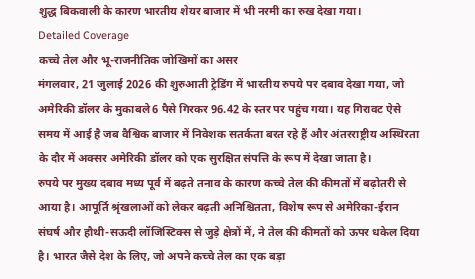शुद्ध बिकवाली के कारण भारतीय शेयर बाजार में भी नरमी का रुख देखा गया।
Detailed Coverage
कच्चे तेल और भू-राजनीतिक जोखिमों का असर
मंगलवार, 21 जुलाई 2026 की शुरुआती ट्रेडिंग में भारतीय रुपये पर दबाव देखा गया, जो अमेरिकी डॉलर के मुकाबले 6 पैसे गिरकर 96.42 के स्तर पर पहुंच गया। यह गिरावट ऐसे समय में आई है जब वैश्विक बाजार में निवेशक सतर्कता बरत रहे हैं और अंतरराष्ट्रीय अस्थिरता के दौर में अक्सर अमेरिकी डॉलर को एक सुरक्षित संपत्ति के रूप में देखा जाता है।
रुपये पर मुख्य दबाव मध्य पूर्व में बढ़ते तनाव के कारण कच्चे तेल की कीमतों में बढ़ोतरी से आया है। आपूर्ति श्रृंखलाओं को लेकर बढ़ती अनिश्चितता, विशेष रूप से अमेरिका-ईरान संघर्ष और हौथी-सऊदी लॉजिस्टिक्स से जुड़े क्षेत्रों में, ने तेल की कीमतों को ऊपर धकेल दिया है। भारत जैसे देश के लिए, जो अपने कच्चे तेल का एक बड़ा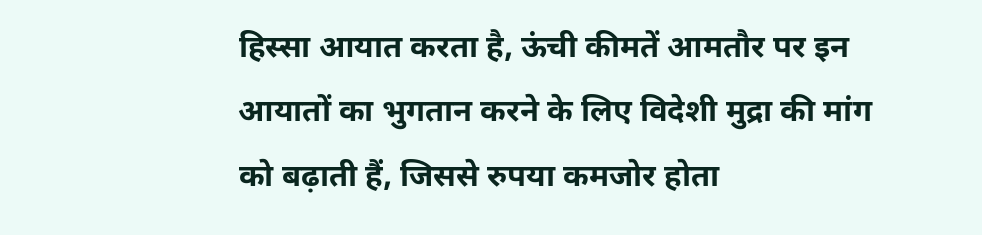हिस्सा आयात करता है, ऊंची कीमतें आमतौर पर इन आयातों का भुगतान करने के लिए विदेशी मुद्रा की मांग को बढ़ाती हैं, जिससे रुपया कमजोर होता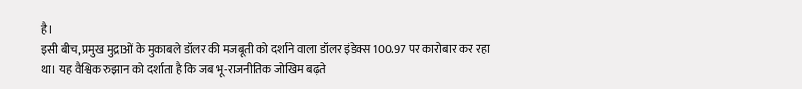है।
इसी बीच, प्रमुख मुद्राओं के मुकाबले डॉलर की मजबूती को दर्शाने वाला डॉलर इंडेक्स 100.97 पर कारोबार कर रहा था। यह वैश्विक रुझान को दर्शाता है कि जब भू-राजनीतिक जोखिम बढ़ते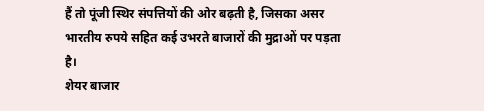हैं तो पूंजी स्थिर संपत्तियों की ओर बढ़ती है, जिसका असर भारतीय रुपये सहित कई उभरते बाजारों की मुद्राओं पर पड़ता है।
शेयर बाजार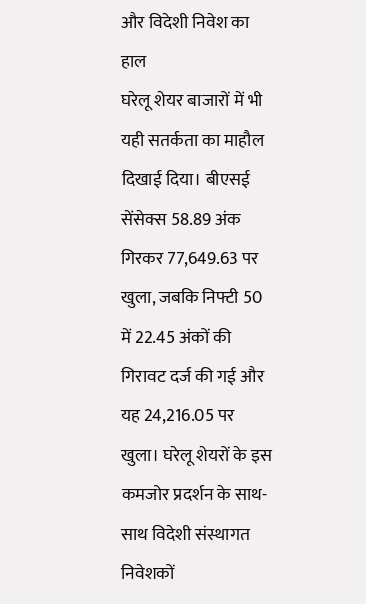और विदेशी निवेश का हाल
घरेलू शेयर बाजारों में भी यही सतर्कता का माहौल दिखाई दिया। बीएसई सेंसेक्स 58.89 अंक गिरकर 77,649.63 पर खुला, जबकि निफ्टी 50 में 22.45 अंकों की गिरावट दर्ज की गई और यह 24,216.05 पर खुला। घरेलू शेयरों के इस कमजोर प्रदर्शन के साथ-साथ विदेशी संस्थागत निवेशकों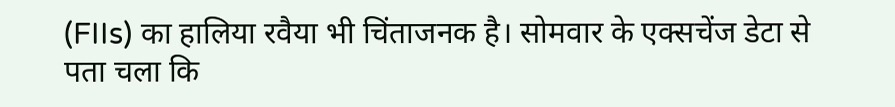(FIIs) का हालिया रवैया भी चिंताजनक है। सोमवार के एक्सचेंज डेटा से पता चला कि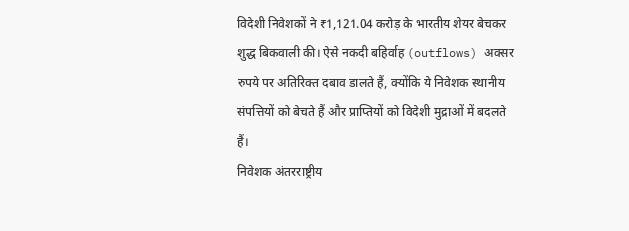विदेशी निवेशकों ने ₹1,121.04 करोड़ के भारतीय शेयर बेचकर शुद्ध बिकवाली की। ऐसे नकदी बहिर्वाह (outflows) अक्सर रुपये पर अतिरिक्त दबाव डालते हैं, क्योंकि ये निवेशक स्थानीय संपत्तियों को बेचते हैं और प्राप्तियों को विदेशी मुद्राओं में बदलते हैं।
निवेशक अंतरराष्ट्रीय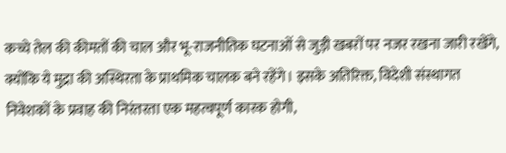कच्चे तेल की कीमतों की चाल और भू-राजनीतिक घटनाओं से जुड़ी खबरों पर नजर रखना जारी रखेंगे, क्योंकि ये मुद्रा की अस्थिरता के प्राथमिक चालक बने रहेंगे। इसके अतिरिक्त, विदेशी संस्थागत निवेशकों के प्रवाह की निरंतरता एक महत्वपूर्ण कारक होगी,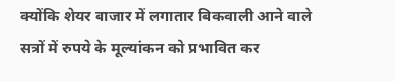क्योंकि शेयर बाजार में लगातार बिकवाली आने वाले सत्रों में रुपये के मूल्यांकन को प्रभावित कर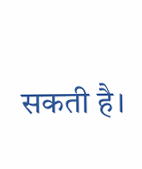सकती है।